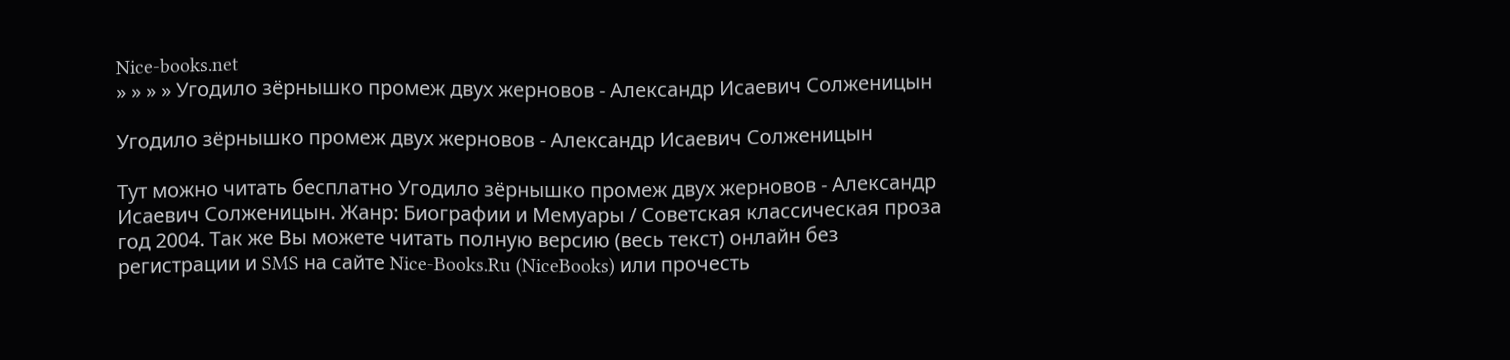Nice-books.net
» » » » Угодило зёрнышко промеж двух жерновов - Александр Исаевич Солженицын

Угодило зёрнышко промеж двух жерновов - Александр Исаевич Солженицын

Тут можно читать бесплатно Угодило зёрнышко промеж двух жерновов - Александр Исаевич Солженицын. Жанр: Биографии и Мемуары / Советская классическая проза год 2004. Так же Вы можете читать полную версию (весь текст) онлайн без регистрации и SMS на сайте Nice-Books.Ru (NiceBooks) или прочесть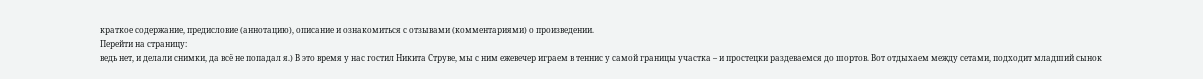краткое содержание, предисловие (аннотацию), описание и ознакомиться с отзывами (комментариями) о произведении.
Перейти на страницу:
ведь нет, и делали снимки, да всё не попадал я.) В это время у нас гостил Никита Струве, мы с ним ежевечер играем в теннис у самой границы участка – и простецки раздеваемся до шортов. Вот отдыхаем между сетами, подходит младший сынок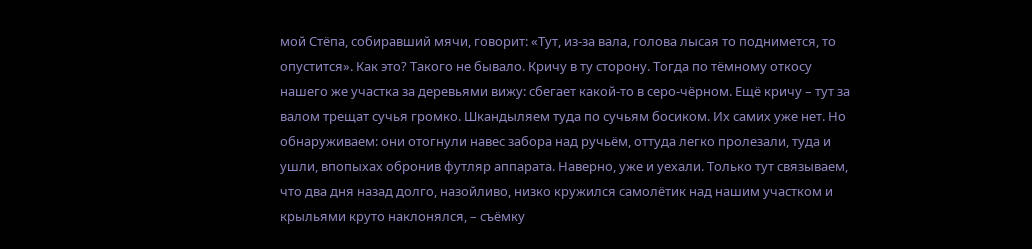мой Стёпа, собиравший мячи, говорит: «Тут, из-за вала, голова лысая то поднимется, то опустится». Как это? Такого не бывало. Кричу в ту сторону. Тогда по тёмному откосу нашего же участка за деревьями вижу: сбегает какой-то в серо-чёрном. Ещё кричу – тут за валом трещат сучья громко. Шкандыляем туда по сучьям босиком. Их самих уже нет. Но обнаруживаем: они отогнули навес забора над ручьём, оттуда легко пролезали, туда и ушли, впопыхах обронив футляр аппарата. Наверно, уже и уехали. Только тут связываем, что два дня назад долго, назойливо, низко кружился самолётик над нашим участком и крыльями круто наклонялся, – съёмку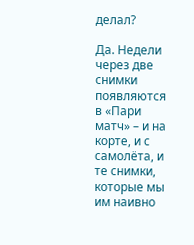делал?

Да. Недели через две снимки появляются в «Пари матч» – и на корте, и с самолёта, и те снимки, которые мы им наивно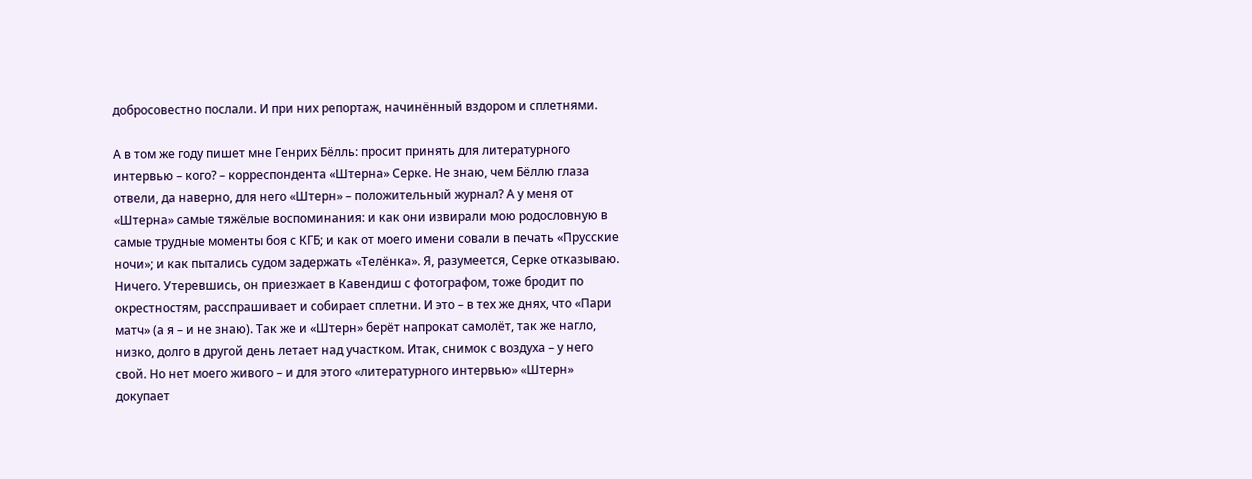добросовестно послали. И при них репортаж, начинённый вздором и сплетнями.

А в том же году пишет мне Генрих Бёлль: просит принять для литературного интервью – кого? – корреспондента «Штерна» Серке. Не знаю, чем Бёллю глаза отвели, да наверно, для него «Штерн» – положительный журнал? А у меня от «Штерна» самые тяжёлые воспоминания: и как они извирали мою родословную в самые трудные моменты боя с КГБ; и как от моего имени совали в печать «Прусские ночи»; и как пытались судом задержать «Телёнка». Я, разумеется, Серке отказываю. Ничего. Утеревшись, он приезжает в Кавендиш с фотографом, тоже бродит по окрестностям, расспрашивает и собирает сплетни. И это – в тех же днях, что «Пари матч» (а я – и не знаю). Так же и «Штерн» берёт напрокат самолёт, так же нагло, низко, долго в другой день летает над участком. Итак, снимок с воздуха – у него свой. Но нет моего живого – и для этого «литературного интервью» «Штерн» докупает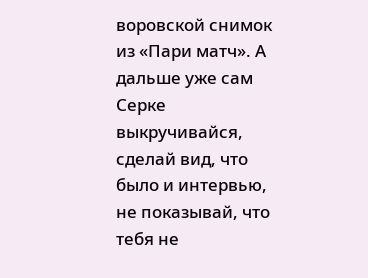воровской снимок из «Пари матч». А дальше уже сам Серке выкручивайся, сделай вид, что было и интервью, не показывай, что тебя не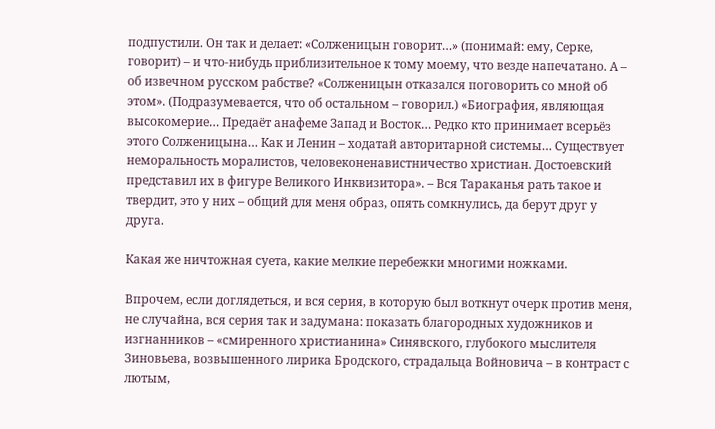подпустили. Он так и делает: «Солженицын говорит…» (понимай: ему, Серке, говорит) – и что-нибудь приблизительное к тому моему, что везде напечатано. А – об извечном русском рабстве? «Солженицын отказался поговорить со мной об этом». (Подразумевается, что об остальном – говорил.) «Биография, являющая высокомерие… Предаёт анафеме Запад и Восток… Редко кто принимает всерьёз этого Солженицына… Как и Ленин – ходатай авторитарной системы… Существует неморальность моралистов, человеконенавистничество христиан. Достоевский представил их в фигуре Великого Инквизитора». – Вся Тараканья рать такое и твердит, это у них – общий для меня образ, опять сомкнулись, да берут друг у друга.

Какая же ничтожная суета, какие мелкие перебежки многими ножками.

Впрочем, если доглядеться, и вся серия, в которую был воткнут очерк против меня, не случайна, вся серия так и задумана: показать благородных художников и изгнанников – «смиренного христианина» Синявского, глубокого мыслителя Зиновьева, возвышенного лирика Бродского, страдальца Войновича – в контраст с лютым,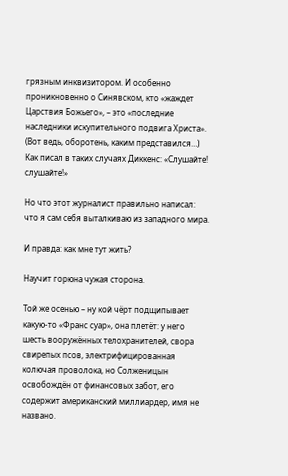грязным инквизитором. И особенно проникновенно о Синявском, кто «жаждет Царствия Божьего», – это «последние наследники искупительного подвига Христа». (Вот ведь, оборотень, каким представился…) Как писал в таких случаях Диккенс: «Слушайте! слушайте!»

Но что этот журналист правильно написал: что я сам себя выталкиваю из западного мира.

И правда: как мне тут жить?

Научит горюна чужая сторона.

Той же осенью – ну кой чёрт подщипывает какую-то «Франс суар», она плетёт: у него шесть вооружённых телохранителей, свора свирепых псов, электрифицированная колючая проволока, но Солженицын освобождён от финансовых забот, его содержит американский миллиардер, имя не названо.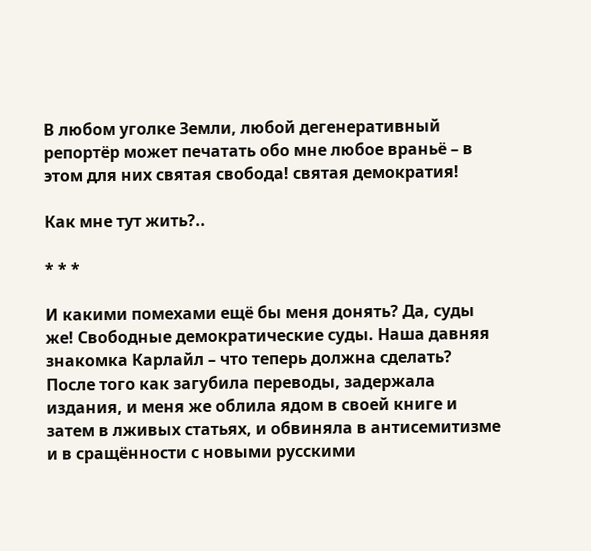В любом уголке Земли, любой дегенеративный репортёр может печатать обо мне любое враньё – в этом для них святая свобода! святая демократия!

Как мне тут жить?..

* * *

И какими помехами ещё бы меня донять? Да, суды же! Свободные демократические суды. Наша давняя знакомка Карлайл – что теперь должна сделать? После того как загубила переводы, задержала издания, и меня же облила ядом в своей книге и затем в лживых статьях, и обвиняла в антисемитизме и в сращённости с новыми русскими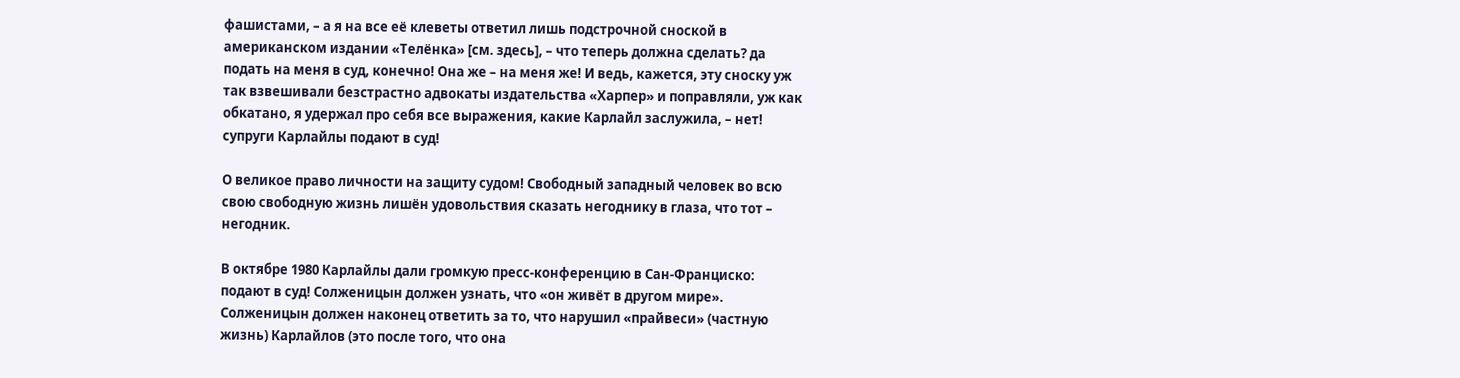фашистами, – а я на все её клеветы ответил лишь подстрочной сноской в американском издании «Телёнка» [см. здесь], – что теперь должна сделать? да подать на меня в суд, конечно! Она же – на меня же! И ведь, кажется, эту сноску уж так взвешивали безстрастно адвокаты издательства «Харпер» и поправляли, уж как обкатано, я удержал про себя все выражения, какие Карлайл заслужила, – нет! супруги Карлайлы подают в суд!

О великое право личности на защиту судом! Свободный западный человек во всю свою свободную жизнь лишён удовольствия сказать негоднику в глаза, что тот – негодник.

В октябре 1980 Карлайлы дали громкую пресс-конференцию в Сан-Франциско: подают в суд! Солженицын должен узнать, что «он живёт в другом мире». Солженицын должен наконец ответить за то, что нарушил «прайвеси» (частную жизнь) Карлайлов (это после того, что она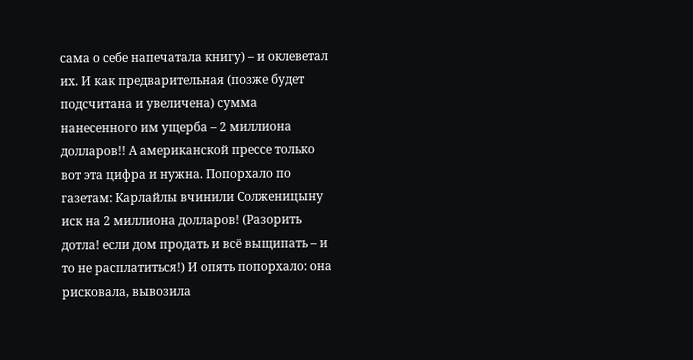сама о себе напечатала книгу) – и оклеветал их. И как предварительная (позже будет подсчитана и увеличена) сумма нанесенного им ущерба – 2 миллиона долларов!! А американской прессе только вот эта цифра и нужна. Попорхало по газетам: Карлайлы вчинили Солженицыну иск на 2 миллиона долларов! (Разорить дотла! если дом продать и всё выщипать – и то не расплатиться!) И опять попорхало: она рисковала, вывозила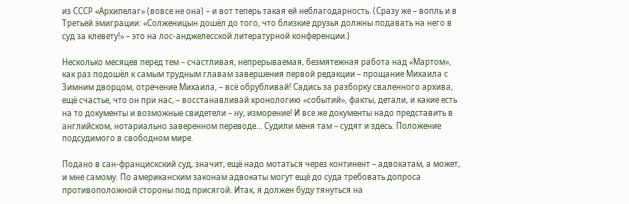из СССР «Архипелаг» (вовсе не она) – и вот теперь такая ей неблагодарность. (Сразу же – вопль и в Третьей эмиграции: «Солженицын дошёл до того, что близкие друзья должны подавать на него в суд за клевету!» – это на лос-анджелесской литературной конференции.)

Несколько месяцев перед тем – счастливая, непрерываемая, безмятежная работа над «Мартом», как раз подошёл к самым трудным главам завершения первой редакции – прощание Михаила с Зимним дворцом, отречение Михаила, – всё обрубливай! Садись за разборку сваленного архива, ещё счастье, что он при нас, – восстанавливай хронологию «событий», факты, детали, и какие есть на то документы и возможные свидетели – ну, изморение! И все же документы надо представить в английском, нотариально заверенном переводе… Судили меня там – судят и здесь. Положение подсудимого в свободном мире.

Подано в сан-францискский суд, значит, ещё надо мотаться через континент – адвокатам, а может, и мне самому. По американским законам адвокаты могут ещё до суда требовать допроса противоположной стороны под присягой. Итак, я должен буду тянуться на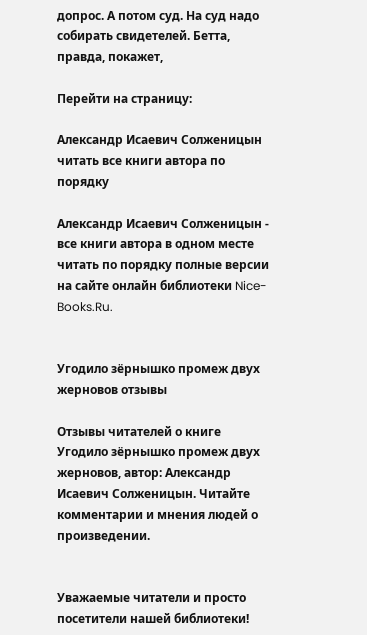допрос. А потом суд. На суд надо собирать свидетелей. Бетта, правда, покажет,

Перейти на страницу:

Александр Исаевич Солженицын читать все книги автора по порядку

Александр Исаевич Солженицын - все книги автора в одном месте читать по порядку полные версии на сайте онлайн библиотеки Nice-Books.Ru.


Угодило зёрнышко промеж двух жерновов отзывы

Отзывы читателей о книге Угодило зёрнышко промеж двух жерновов, автор: Александр Исаевич Солженицын. Читайте комментарии и мнения людей о произведении.


Уважаемые читатели и просто посетители нашей библиотеки!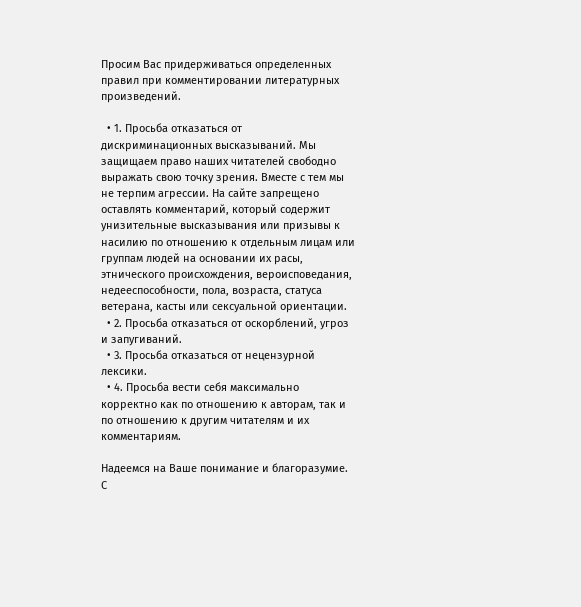Просим Вас придерживаться определенных правил при комментировании литературных произведений.

  • 1. Просьба отказаться от дискриминационных высказываний. Мы защищаем право наших читателей свободно выражать свою точку зрения. Вместе с тем мы не терпим агрессии. На сайте запрещено оставлять комментарий, который содержит унизительные высказывания или призывы к насилию по отношению к отдельным лицам или группам людей на основании их расы, этнического происхождения, вероисповедания, недееспособности, пола, возраста, статуса ветерана, касты или сексуальной ориентации.
  • 2. Просьба отказаться от оскорблений, угроз и запугиваний.
  • 3. Просьба отказаться от нецензурной лексики.
  • 4. Просьба вести себя максимально корректно как по отношению к авторам, так и по отношению к другим читателям и их комментариям.

Надеемся на Ваше понимание и благоразумие. С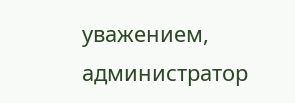уважением, администратор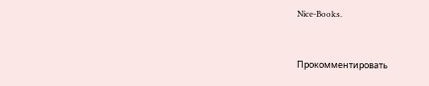Nice-Books.


Прокомментировать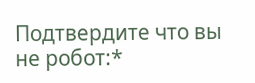Подтвердите что вы не робот:*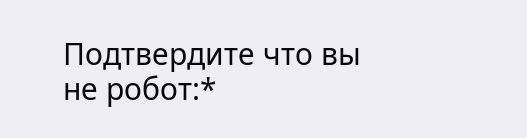Подтвердите что вы не робот:*